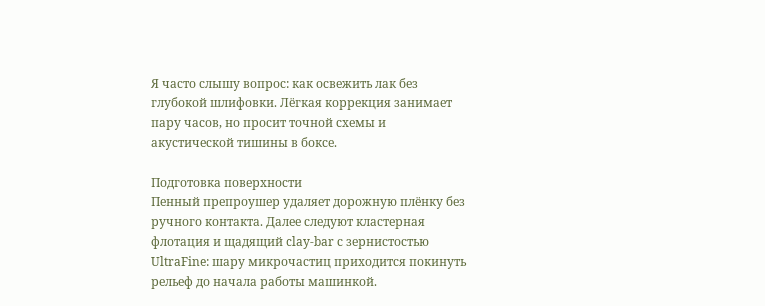Я часто слышу вопрос: как освежить лак без глубокой шлифовки. Лёгкая коррекция занимает пару часов, но просит точной схемы и акустической тишины в боксе.

Подготовка поверхности
Пенный препроушер удаляет дорожную плёнку без ручного контакта. Далее следуют кластерная флотация и щадящий clay-bar с зернистостью UltraFine: шару микрочастиц приходится покинуть рельеф до начала работы машинкой.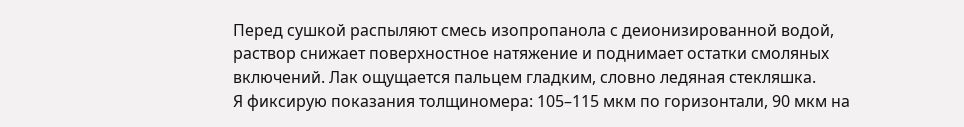Перед сушкой распыляют смесь изопропанола с деионизированной водой, раствор снижает поверхностное натяжение и поднимает остатки смоляных включений. Лак ощущается пальцем гладким, словно ледяная стекляшка.
Я фиксирую показания толщиномера: 105–115 мкм по горизонтали, 90 мкм на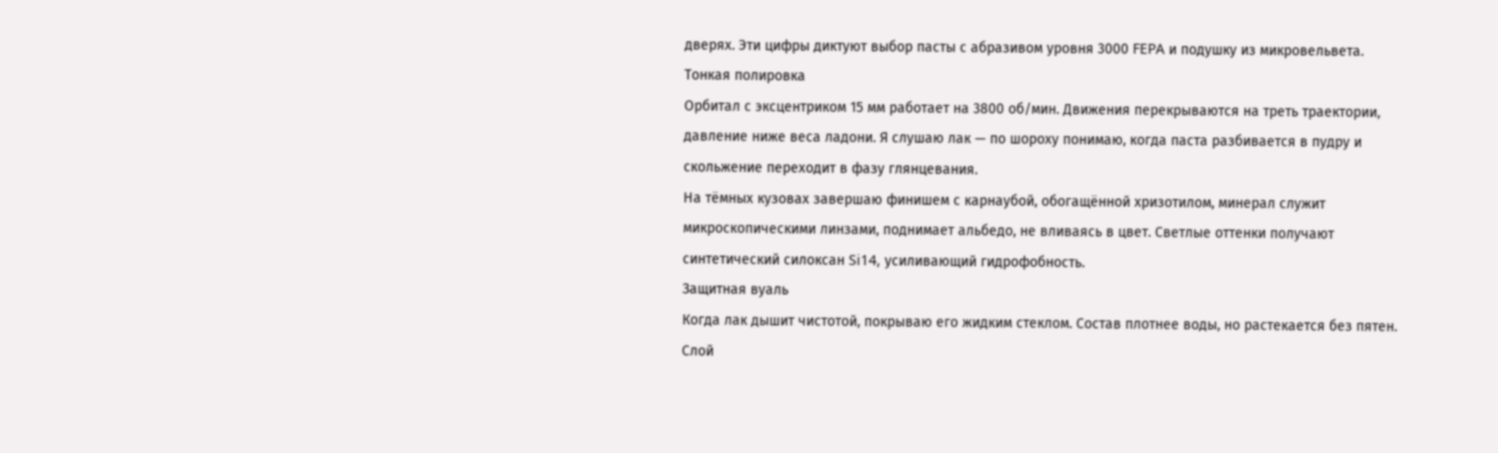дверях. Эти цифры диктуют выбор пасты с абразивом уровня 3000 FEPA и подушку из микровельвета.
Тонкая полировка
Орбитал с эксцентриком 15 мм работает на 3800 об/мин. Движения перекрываются на треть траектории, давление ниже веса ладони. Я слушаю лак — по шороху понимаю, когда паста разбивается в пудру и скольжение переходит в фазу глянцевания.
На тёмных кузовах завершаю финишем с карнаубой, обогащённой хризотилом, минерал служит микроскопическими линзами, поднимает альбедо, не вливаясь в цвет. Светлые оттенки получают синтетический силоксан Si14, усиливающий гидрофобность.
Защитная вуаль
Когда лак дышит чистотой, покрываю его жидким стеклом. Состав плотнее воды, но растекается без пятен. Слой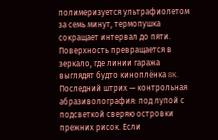полимеризуется ультрафиолетом за семь минут, термопушка сокращает интервал до пяти. Поверхность превращается в зеркало, где линии гаража выглядят будто киноплёнка 8K.
Последний штрих — контрольная абразиволография: под лупой с подсветкой сверяю островки прежних рисок. Если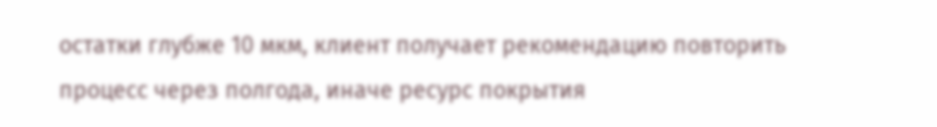остатки глубже 10 мкм, клиент получает рекомендацию повторить процесс через полгода, иначе ресурс покрытия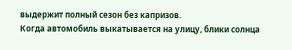выдержит полный сезон без капризов.
Когда автомобиль выкатывается на улицу, блики солнца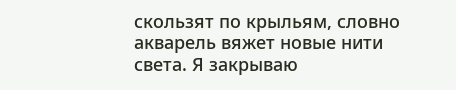скользят по крыльям, словно акварель вяжет новые нити света. Я закрываю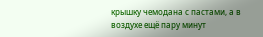крышку чемодана с пастами, а в воздухе ещё пару минут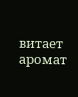витает аромат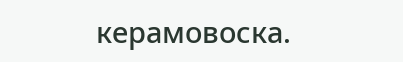керамовоска.